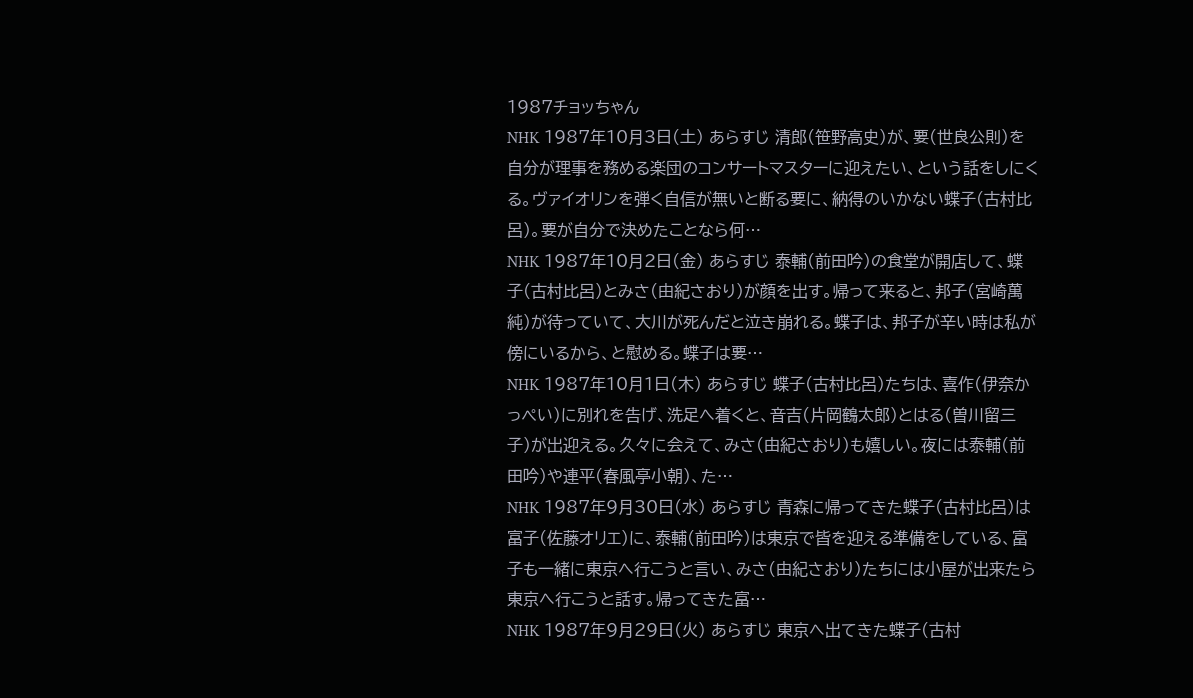1987チョッちゃん
NHK 1987年10月3日(土) あらすじ 清郎(笹野高史)が、要(世良公則)を自分が理事を務める楽団のコンサートマスターに迎えたい、という話をしにくる。ヴァイオリンを弾く自信が無いと断る要に、納得のいかない蝶子(古村比呂)。要が自分で決めたことなら何…
NHK 1987年10月2日(金) あらすじ 泰輔(前田吟)の食堂が開店して、蝶子(古村比呂)とみさ(由紀さおり)が顔を出す。帰って来ると、邦子(宮崎萬純)が待っていて、大川が死んだと泣き崩れる。蝶子は、邦子が辛い時は私が傍にいるから、と慰める。蝶子は要…
NHK 1987年10月1日(木) あらすじ 蝶子(古村比呂)たちは、喜作(伊奈かっぺい)に別れを告げ、洗足へ着くと、音吉(片岡鶴太郎)とはる(曽川留三子)が出迎える。久々に会えて、みさ(由紀さおり)も嬉しい。夜には泰輔(前田吟)や連平(春風亭小朝)、た…
NHK 1987年9月30日(水) あらすじ 青森に帰ってきた蝶子(古村比呂)は富子(佐藤オリエ)に、泰輔(前田吟)は東京で皆を迎える準備をしている、富子も一緒に東京へ行こうと言い、みさ(由紀さおり)たちには小屋が出来たら東京へ行こうと話す。帰ってきた富…
NHK 1987年9月29日(火) あらすじ 東京へ出てきた蝶子(古村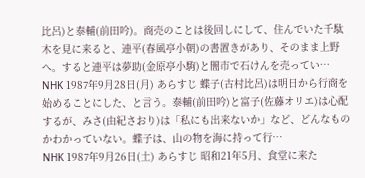比呂)と泰輔(前田吟)。商売のことは後回しにして、住んでいた千駄木を見に来ると、連平(春風亭小朝)の書置きがあり、そのまま上野へ。すると連平は夢助(金原亭小駒)と闇市で石けんを売ってい…
NHK 1987年9月28日(月) あらすじ 蝶子(古村比呂)は明日から行商を始めることにした、と言う。泰輔(前田吟)と富子(佐藤オリエ)は心配するが、みさ(由紀さおり)は「私にも出来ないか」など、どんなものかわかっていない。蝶子は、山の物を海に持って行…
NHK 1987年9月26日(土) あらすじ 昭和21年5月、食堂に来た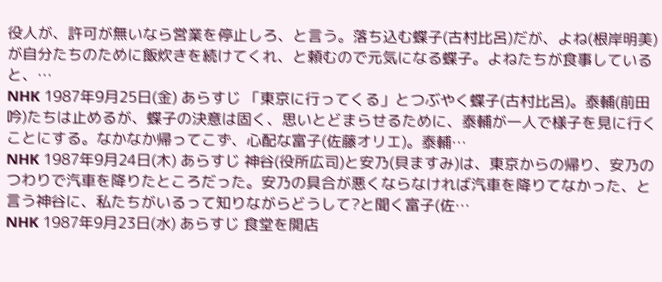役人が、許可が無いなら営業を停止しろ、と言う。落ち込む蝶子(古村比呂)だが、よね(根岸明美)が自分たちのために飯炊きを続けてくれ、と頼むので元気になる蝶子。よねたちが食事していると、…
NHK 1987年9月25日(金) あらすじ 「東京に行ってくる」とつぶやく蝶子(古村比呂)。泰輔(前田吟)たちは止めるが、蝶子の決意は固く、思いとどまらせるために、泰輔が一人で様子を見に行くことにする。なかなか帰ってこず、心配な富子(佐藤オリエ)。泰輔…
NHK 1987年9月24日(木) あらすじ 神谷(役所広司)と安乃(貝ますみ)は、東京からの帰り、安乃のつわりで汽車を降りたところだった。安乃の具合が悪くならなければ汽車を降りてなかった、と言う神谷に、私たちがいるって知りながらどうして?と聞く富子(佐…
NHK 1987年9月23日(水) あらすじ 食堂を開店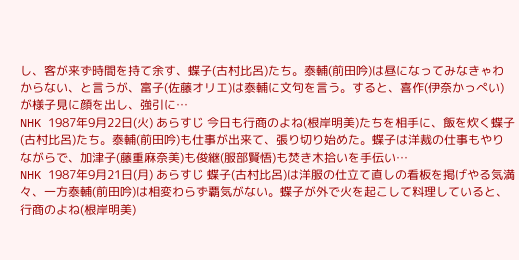し、客が来ず時間を持て余す、蝶子(古村比呂)たち。泰輔(前田吟)は昼になってみなきゃわからない、と言うが、富子(佐藤オリエ)は泰輔に文句を言う。すると、喜作(伊奈かっぺい)が様子見に顔を出し、強引に…
NHK 1987年9月22日(火) あらすじ 今日も行商のよね(根岸明美)たちを相手に、飯を炊く蝶子(古村比呂)たち。泰輔(前田吟)も仕事が出来て、張り切り始めた。蝶子は洋裁の仕事もやりながらで、加津子(藤重麻奈美)も俊継(服部賢悟)も焚き木拾いを手伝い…
NHK 1987年9月21日(月) あらすじ 蝶子(古村比呂)は洋服の仕立て直しの看板を掲げやる気満々、一方泰輔(前田吟)は相変わらず覇気がない。蝶子が外で火を起こして料理していると、行商のよね(根岸明美)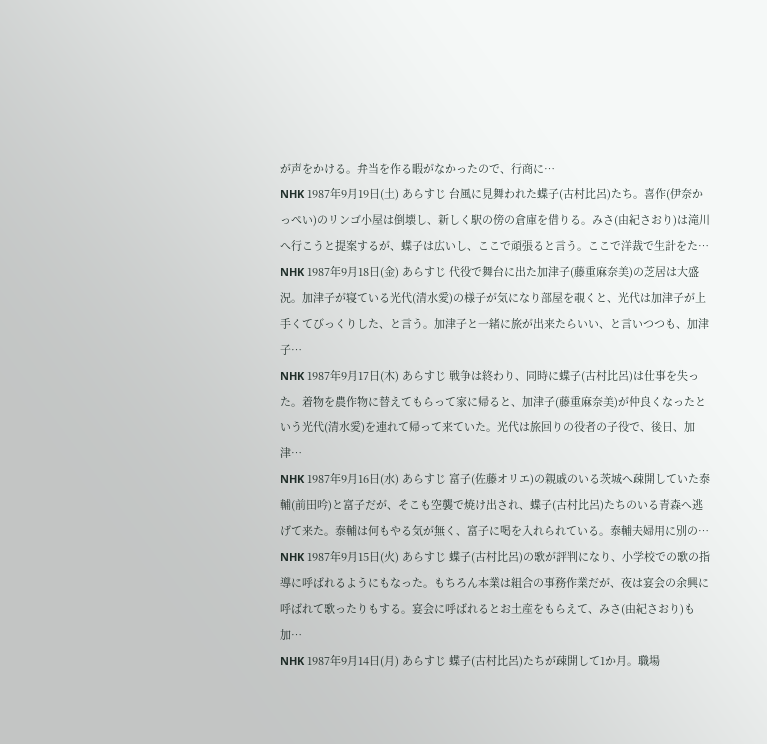が声をかける。弁当を作る暇がなかったので、行商に…
NHK 1987年9月19日(土) あらすじ 台風に見舞われた蝶子(古村比呂)たち。喜作(伊奈かっぺい)のリンゴ小屋は倒壊し、新しく駅の傍の倉庫を借りる。みさ(由紀さおり)は滝川へ行こうと提案するが、蝶子は広いし、ここで頑張ると言う。ここで洋裁で生計をた…
NHK 1987年9月18日(金) あらすじ 代役で舞台に出た加津子(藤重麻奈美)の芝居は大盛況。加津子が寝ている光代(清水愛)の様子が気になり部屋を覗くと、光代は加津子が上手くてびっくりした、と言う。加津子と一緒に旅が出来たらいい、と言いつつも、加津子…
NHK 1987年9月17日(木) あらすじ 戦争は終わり、同時に蝶子(古村比呂)は仕事を失った。着物を農作物に替えてもらって家に帰ると、加津子(藤重麻奈美)が仲良くなったという光代(清水愛)を連れて帰って来ていた。光代は旅回りの役者の子役で、後日、加津…
NHK 1987年9月16日(水) あらすじ 富子(佐藤オリエ)の親戚のいる茨城へ疎開していた泰輔(前田吟)と富子だが、そこも空襲で焼け出され、蝶子(古村比呂)たちのいる青森へ逃げて来た。泰輔は何もやる気が無く、富子に喝を入れられている。泰輔夫婦用に別の…
NHK 1987年9月15日(火) あらすじ 蝶子(古村比呂)の歌が評判になり、小学校での歌の指導に呼ばれるようにもなった。もちろん本業は組合の事務作業だが、夜は宴会の余興に呼ばれて歌ったりもする。宴会に呼ばれるとお土産をもらえて、みさ(由紀さおり)も加…
NHK 1987年9月14日(月) あらすじ 蝶子(古村比呂)たちが疎開して1か月。職場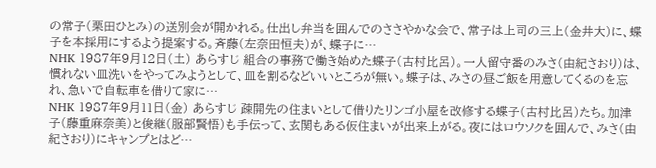の常子(栗田ひとみ)の送別会が開かれる。仕出し弁当を囲んでのささやかな会で、常子は上司の三上(金井大)に、蝶子を本採用にするよう提案する。斉藤(左奈田恒夫)が、蝶子に…
NHK 1987年9月12日(土) あらすじ 組合の事務で働き始めた蝶子(古村比呂)。一人留守番のみさ(由紀さおり)は、慣れない皿洗いをやってみようとして、皿を割るなどいいところが無い。蝶子は、みさの昼ご飯を用意してくるのを忘れ、急いで自転車を借りて家に…
NHK 1987年9月11日(金) あらすじ 疎開先の住まいとして借りたリンゴ小屋を改修する蝶子(古村比呂)たち。加津子(藤重麻奈美)と俊継(服部賢悟)も手伝って、玄関もある仮住まいが出来上がる。夜にはロウソクを囲んで、みさ(由紀さおり)にキャンプとはど…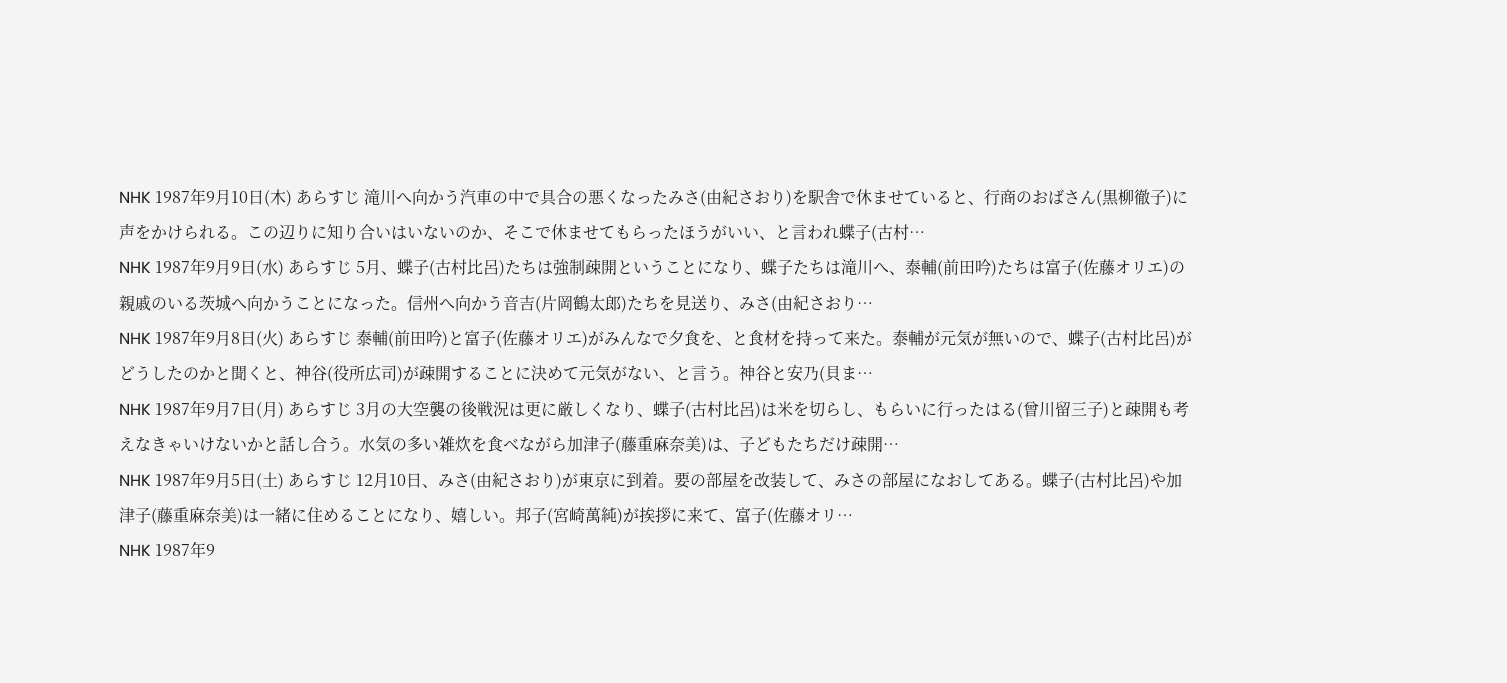NHK 1987年9月10日(木) あらすじ 滝川へ向かう汽車の中で具合の悪くなったみさ(由紀さおり)を駅舎で休ませていると、行商のおばさん(黒柳徹子)に声をかけられる。この辺りに知り合いはいないのか、そこで休ませてもらったほうがいい、と言われ蝶子(古村…
NHK 1987年9月9日(水) あらすじ 5月、蝶子(古村比呂)たちは強制疎開ということになり、蝶子たちは滝川へ、泰輔(前田吟)たちは富子(佐藤オリエ)の親戚のいる茨城へ向かうことになった。信州へ向かう音吉(片岡鶴太郎)たちを見送り、みさ(由紀さおり…
NHK 1987年9月8日(火) あらすじ 泰輔(前田吟)と富子(佐藤オリエ)がみんなで夕食を、と食材を持って来た。泰輔が元気が無いので、蝶子(古村比呂)がどうしたのかと聞くと、神谷(役所広司)が疎開することに決めて元気がない、と言う。神谷と安乃(貝ま…
NHK 1987年9月7日(月) あらすじ 3月の大空襲の後戦況は更に厳しくなり、蝶子(古村比呂)は米を切らし、もらいに行ったはる(曾川留三子)と疎開も考えなきゃいけないかと話し合う。水気の多い雑炊を食べながら加津子(藤重麻奈美)は、子どもたちだけ疎開…
NHK 1987年9月5日(土) あらすじ 12月10日、みさ(由紀さおり)が東京に到着。要の部屋を改装して、みさの部屋になおしてある。蝶子(古村比呂)や加津子(藤重麻奈美)は一緒に住めることになり、嬉しい。邦子(宮崎萬純)が挨拶に来て、富子(佐藤オリ…
NHK 1987年9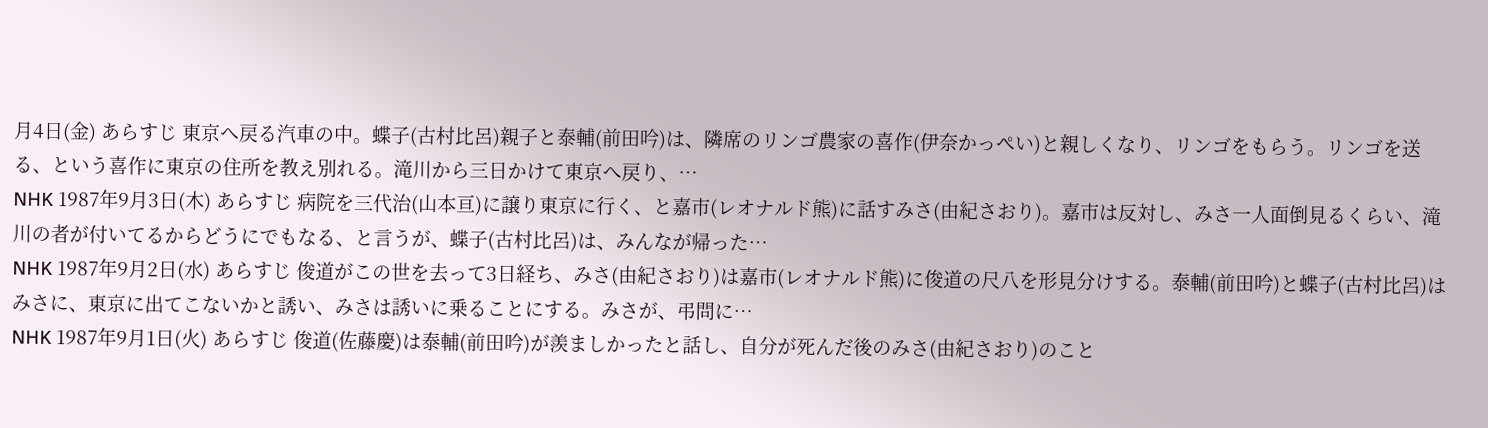月4日(金) あらすじ 東京へ戻る汽車の中。蝶子(古村比呂)親子と泰輔(前田吟)は、隣席のリンゴ農家の喜作(伊奈かっぺい)と親しくなり、リンゴをもらう。リンゴを送る、という喜作に東京の住所を教え別れる。滝川から三日かけて東京へ戻り、…
NHK 1987年9月3日(木) あらすじ 病院を三代治(山本亘)に譲り東京に行く、と嘉市(レオナルド熊)に話すみさ(由紀さおり)。嘉市は反対し、みさ一人面倒見るくらい、滝川の者が付いてるからどうにでもなる、と言うが、蝶子(古村比呂)は、みんなが帰った…
NHK 1987年9月2日(水) あらすじ 俊道がこの世を去って3日経ち、みさ(由紀さおり)は嘉市(レオナルド熊)に俊道の尺八を形見分けする。泰輔(前田吟)と蝶子(古村比呂)はみさに、東京に出てこないかと誘い、みさは誘いに乗ることにする。みさが、弔問に…
NHK 1987年9月1日(火) あらすじ 俊道(佐藤慶)は泰輔(前田吟)が羨ましかったと話し、自分が死んだ後のみさ(由紀さおり)のこと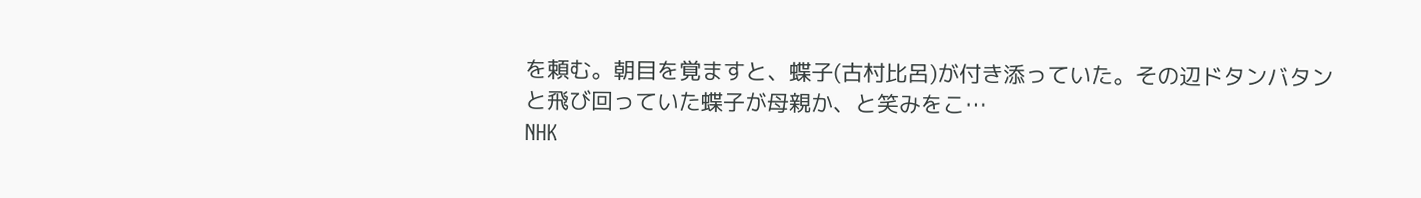を頼む。朝目を覚ますと、蝶子(古村比呂)が付き添っていた。その辺ドタンバタンと飛び回っていた蝶子が母親か、と笑みをこ…
NHK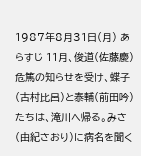1987年8月31日(月) あらすじ 11月、俊道(佐藤慶)危篤の知らせを受け、蝶子(古村比呂)と泰輔(前田吟)たちは、滝川へ帰る。みさ(由紀さおり)に病名を聞く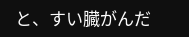と、すい臓がんだ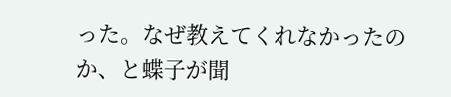った。なぜ教えてくれなかったのか、と蝶子が聞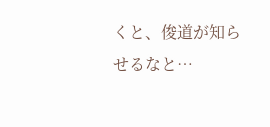くと、俊道が知らせるなと…